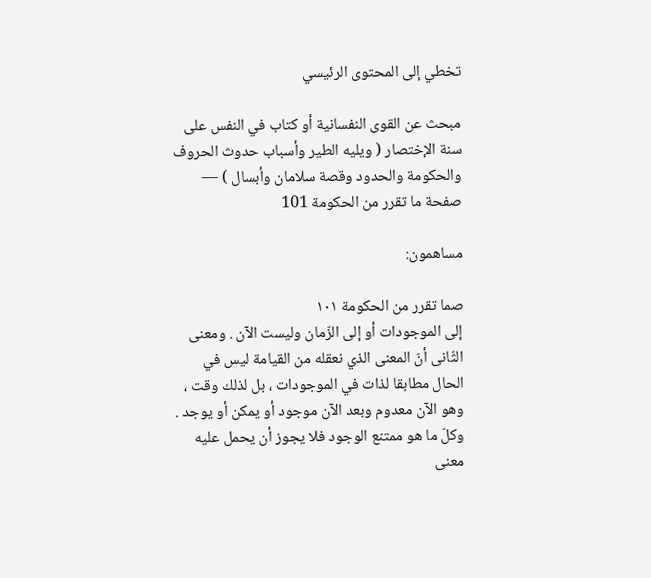تخطي إلى المحتوى الرئيسي

مبحث عن القوى النفسانية أو كتاب في النفس على سنة الإختصار ( ويليه الطير وأسباب حدوث الحروف والحكومة والحدود وقصة سلامان وأبسال ) — صفحة ما تقرر من الحكومة 101

مساهمون:

صما تقرر من الحكومة ١٠١
إلى الموجودات أو إلى الزّمان وليست الآن . ومعنى الثّانى أنّ المعنى الذي نعقله من القيامة ليس في الحال مطابقا لذات في الموجودات ، بل لذلك وقت ، وهو الآن معدوم وبعد الآن موجود أو يمكن أو يوجد . وكلّ ما هو ممتنع الوجود فلا يجوز أن يحمل عليه معنى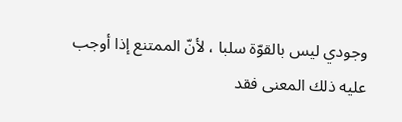وجودي ليس بالقوّة سلبا ، لأنّ الممتنع إذا أوجب عليه ذلك المعنى فقد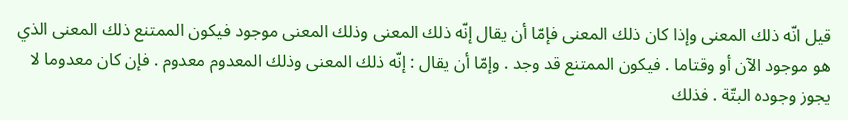قيل انّه ذلك المعنى وإذا كان ذلك المعنى فإمّا أن يقال إنّه ذلك المعنى وذلك المعنى موجود فيكون الممتنع ذلك المعنى الذي هو موجود الآن أو وقتاما . فيكون الممتنع قد وجد . وإمّا أن يقال : إنّه ذلك المعنى وذلك المعدوم معدوم . فإن كان معدوما لا يجوز وجوده البتّة . فذلك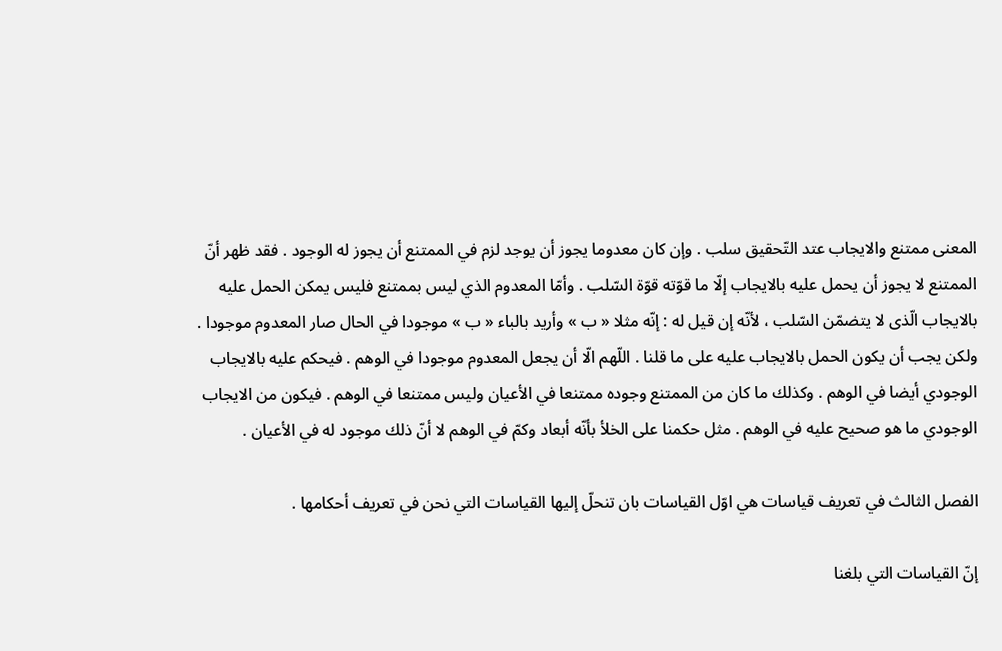المعنى ممتنع والايجاب عتد التّحقيق سلب . وإن كان معدوما يجوز أن يوجد لزم في الممتنع أن يجوز له الوجود . فقد ظهر أنّ الممتنع لا يجوز أن يحمل عليه بالايجاب إلّا ما قوّته قوّة السّلب . وأمّا المعدوم الذي ليس بممتنع فليس يمكن الحمل عليه بالايجاب الّذى لا يتضمّن السّلب ، لأنّه إن قيل له : إنّه مثلا « ب » وأريد بالباء « ب » موجودا في الحال صار المعدوم موجودا . ولكن يجب أن يكون الحمل بالايجاب عليه على ما قلنا . اللّهم الّا أن يجعل المعدوم موجودا في الوهم . فيحكم عليه بالايجاب الوجودي أيضا في الوهم . وكذلك ما كان من الممتنع وجوده ممتنعا في الأعيان وليس ممتنعا في الوهم . فيكون من الايجاب الوجودي ما هو صحيح عليه في الوهم . مثل حكمنا على الخلأ بأنّه أبعاد وكمّ في الوهم لا أنّ ذلك موجود له في الأعيان .

الفصل الثالث في تعريف قياسات هي اوّل القياسات بان تنحلّ إليها القياسات التي نحن في تعريف أحكامها .

إنّ القياسات التي بلغنا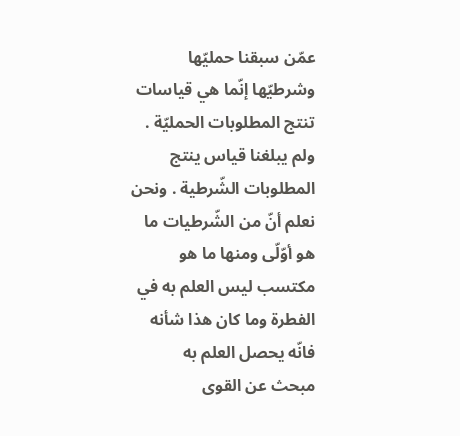عمّن سبقنا حمليّها وشرطيّها إنّما هي قياسات تنتج المطلوبات الحمليّة . ولم يبلغنا قياس ينتج المطلوبات الشّرطية . ونحن نعلم أنّ من الشّرطيات ما هو أوّلّى ومنها ما هو مكتسب ليس العلم به في الفطرة وما كان هذا شأنه فانّه يحصل العلم به
مبحث عن القوى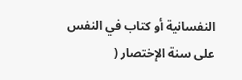النفسانية أو كتاب في النفس على سنة الإختصار (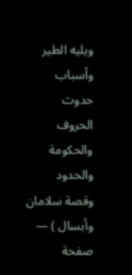ويليه الطير وأسباب حدوث الحروف والحكومة والحدود وقصة سلامان وأبسال ) — صفحة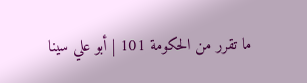ما تقرر من الحكومة 101 | أبو علي سينا